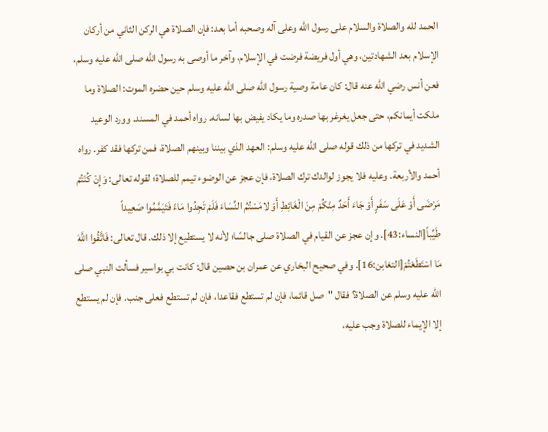الحمد لله والصلاة والسلام على رسول الله وعلى آله وصحبه أما بعد: فإن الصلاة هي الركن الثاني من أركان الإسلام بعد الشهادتين، وهي أول فريضة فرضت في الإسلام، وآخر ما أوصى به رسول الله صلى الله عليه وسلم، فعن أنس رضي الله عنه قال: كان عامة وصية رسول الله صلى الله عليه وسلم حين حضره الموت: الصلاة وما ملكت أيمانكم، حتى جعل يغرغر بها صدره وما يكاد يفيض بها لسانه. رواه أحمد في المسند. وورد الوعيد الشديد في تركها من ذلك قوله صلى الله عليه وسلم: العهد الذي بيننا وبينهم الصلاة، فمن تركها فقد كفر. رواه أحمد والأربعة. وعليه فلا يجوز لوالدك ترك الصلاة، فإن عجز عن الوضوء تيمم للصلاة؛ لقوله تعالى: وَإِنْ كُنْتُمْ مَرْضَى أَوْ عَلَى سَفَرٍ أَوْ جَاءَ أَحَدٌ مِنْكُمْ مِنَ الْغَائِطِ أَوْ لامَسْتُمُ النِّسَاءَ فَلَمْ تَجِدُوا مَاءً فَتَيَمَّمُوا صَعِيداً طَيِّباً[النساء:43]. وإن عجز عن القيام في الصلاة صلى جالسًا؛ لأنه لا يستطيع إلا ذلك. قال تعالى: فَاتَّقُوا اللَّهَ مَا اسْتَطَعْتُمْ[التغابن:16]. وفي صحيح البخاري عن عمران بن حصين قال: كانت بي بواسير فسألت النبي صلى الله عليه وسلم عن الصلاة؟ فقال "صل قائما، فإن لم تستطع فقاعدا، فإن لم تستطع فعلى جنب. فإن لم يستطع إلا الإيماء للصلاة وجب عليه،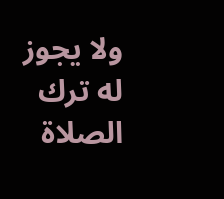ولا يجوز له ترك الصلاة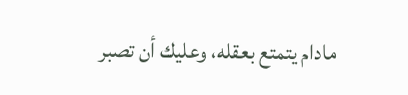مادام يتمتع بعقله، وعليك أن تصبر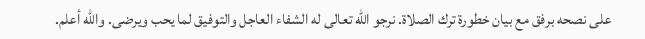على نصحه برفق مع بيان خطورة ترك الصلاة. نرجو الله تعالى له الشفاء العاجل والتوفيق لما يحب ويرضى. والله أعلم.